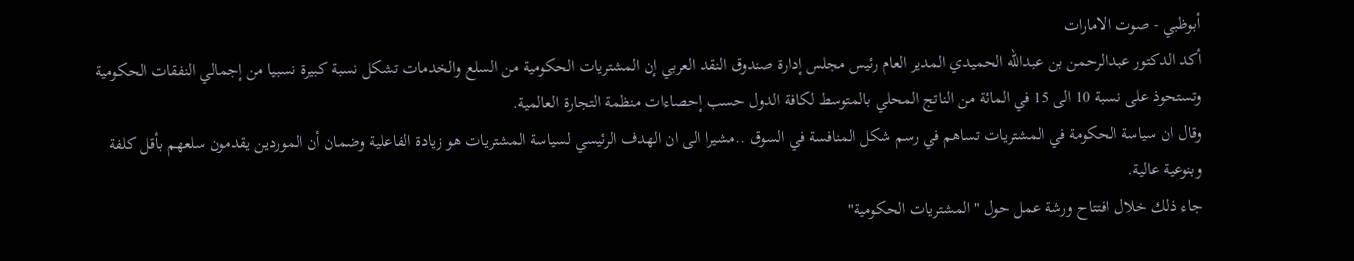أبوظبي - صوت الامارات
أكد الدكتور عبدالرحمن بن عبدالله الحميدي المدير العام رئيس مجلس إدارة صندوق النقد العربي إن المشتريات الحكومية من السلع والخدمات تشكل نسبة كبيرة نسبيا من إجمالي النفقات الحكومية وتستحوذ على نسبة 10 الى 15 في المائة من الناتج المحلي بالمتوسط لكافة الدول حسب إحصاءات منظمة التجارة العالمية.
وقال ان سياسة الحكومة في المشتريات تساهم في رسم شكل المنافسة في السوق ..مشيرا الى ان الهدف الرئيسي لسياسة المشتريات هو زيادة الفاعلية وضمان أن الموردين يقدمون سلعهم بأقل كلفة وبنوعية عالية.
جاء ذلك خلال افتتاح ورشة عمل حول "المشتريات الحكومية"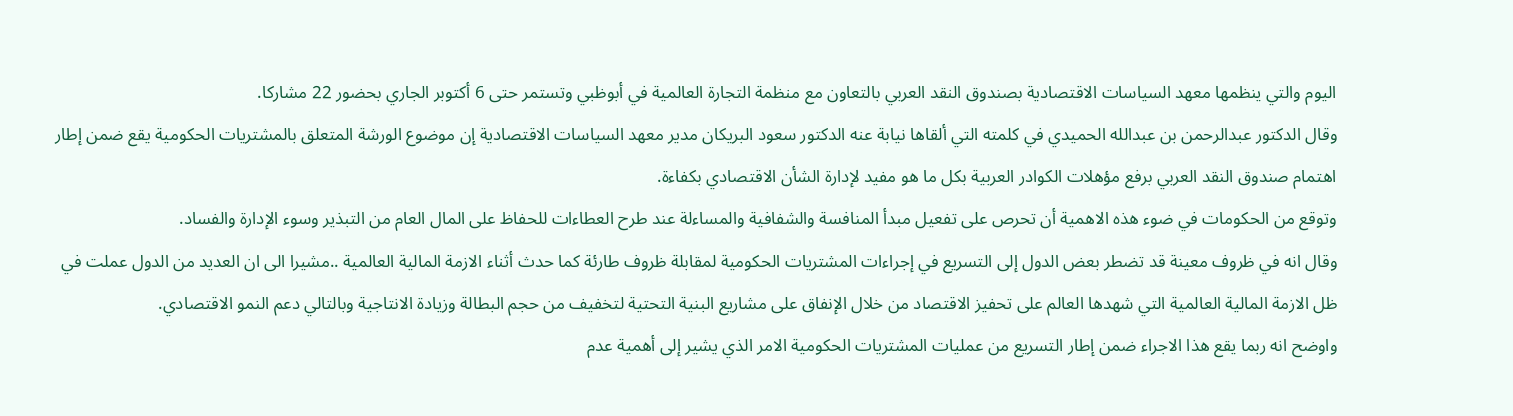اليوم والتي ينظمها معهد السياسات الاقتصادية بصندوق النقد العربي بالتعاون مع منظمة التجارة العالمية في أبوظبي وتستمر حتى 6 أكتوبر الجاري بحضور 22 مشاركا.
وقال الدكتور عبدالرحمن بن عبدالله الحميدي في كلمته التي ألقاها نيابة عنه الدكتور سعود البريكان مدير معهد السياسات الاقتصادية إن موضوع الورشة المتعلق بالمشتريات الحكومية يقع ضمن إطار اهتمام صندوق النقد العربي برفع مؤهلات الكوادر العربية بكل ما هو مفيد لإدارة الشأن الاقتصادي بكفاءة.
وتوقع من الحكومات في ضوء هذه الاهمية أن تحرص على تفعيل مبدأ المنافسة والشفافية والمساءلة عند طرح العطاءات للحفاظ على المال العام من التبذير وسوء الإدارة والفساد.
وقال انه في ظروف معينة قد تضطر بعض الدول إلى التسريع في إجراءات المشتريات الحكومية لمقابلة ظروف طارئة كما حدث أثناء الازمة المالية العالمية ..مشيرا الى ان العديد من الدول عملت في ظل الازمة المالية العالمية التي شهدها العالم على تحفيز الاقتصاد من خلال الإنفاق على مشاريع البنية التحتية لتخفيف من حجم البطالة وزيادة الانتاجية وبالتالي دعم النمو الاقتصادي.
واوضح انه ربما يقع هذا الاجراء ضمن إطار التسريع من عمليات المشتريات الحكومية الامر الذي يشير إلى أهمية عدم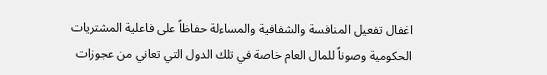اغفال تفعيل المنافسة والشفافية والمساءلة حفاظاً على فاعلية المشتريات الحكومية وصوناً للمال العام خاصة في تلك الدول التي تعاني من عجوزات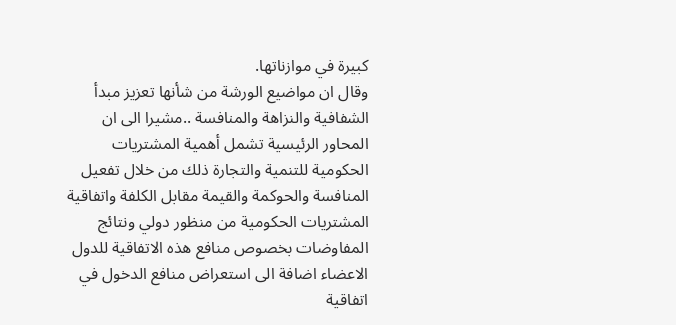كبيرة في موازناتها.
وقال ان مواضيع الورشة من شأنها تعزيز مبدأ الشفافية والنزاهة والمنافسة ..مشيرا الى ان المحاور الرئيسية تشمل أهمية المشتريات الحكومية للتنمية والتجارة ذلك من خلال تفعيل المنافسة والحوكمة والقيمة مقابل الكلفة واتفاقية المشتريات الحكومية من منظور دولي ونتائج المفاوضات بخصوص منافع هذه الاتفاقية للدول الاعضاء اضافة الى استعراض منافع الدخول في اتفاقية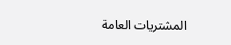المشتريات العامة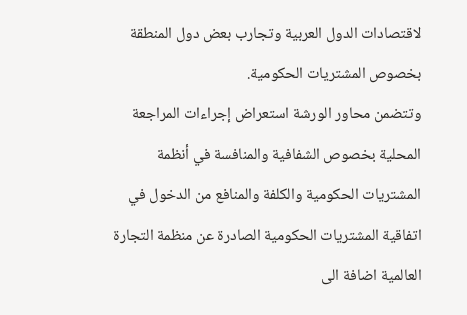لاقتصادات الدول العربية وتجارب بعض دول المنطقة بخصوص المشتريات الحكومية.
وتتضمن محاور الورشة استعراض إجراءات المراجعة المحلية بخصوص الشفافية والمنافسة في أنظمة المشتريات الحكومية والكلفة والمنافع من الدخول في اتفاقية المشتريات الحكومية الصادرة عن منظمة التجارة العالمية اضافة الى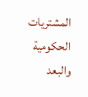المشتريات الحكومية والبعد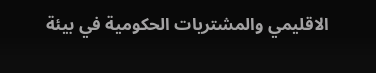الاقليمي والمشتريات الحكومية في بيئة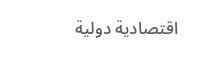اقتصادية دولية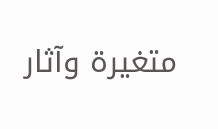متغيرة وآثار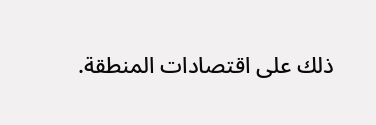ذلك على اقتصادات المنطقة.